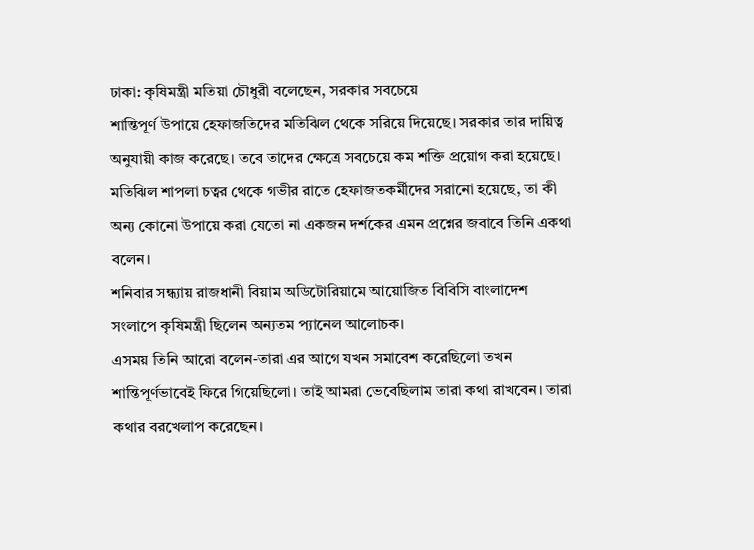ঢাকা: কৃষিমন্ত্রী মতিয়া চৌধুরী বলেছেন, সরকার সবচেয়ে
শান্তিপূর্ণ উপায়ে হেফাজতিদের মতিঝিল থেকে সরিয়ে দিয়েছে। সরকার তার দায়িত্ব
অনুযায়ী কাজ করেছে। তবে তাদের ক্ষেত্রে সবচেয়ে কম শক্তি প্রয়োগ করা হয়েছে।
মতিঝিল শাপলা চত্বর থেকে গভীর রাতে হেফাজতকর্মীদের সরানো হয়েছে, তা কী অন্য কোনো উপায়ে করা যেতো না একজন দর্শকের এমন প্রশ্নের জবাবে তিনি একথা বলেন।
শনিবার সন্ধ্যায় রাজধানী বিয়াম অডিটোরিয়ামে আয়োজিত বিবিসি বাংলাদেশ সংলাপে কৃষিমন্ত্রী ছিলেন অন্যতম প্যানেল আলোচক।
এসময় তিনি আরো বলেন-তারা এর আগে যখন সমাবেশ করেছিলো তখন শান্তিপূর্ণভাবেই ফিরে গিয়েছিলো। তাই আমরা ভেবেছিলাম তারা কথা রাখবেন। তারা কথার বরখেলাপ করেছেন।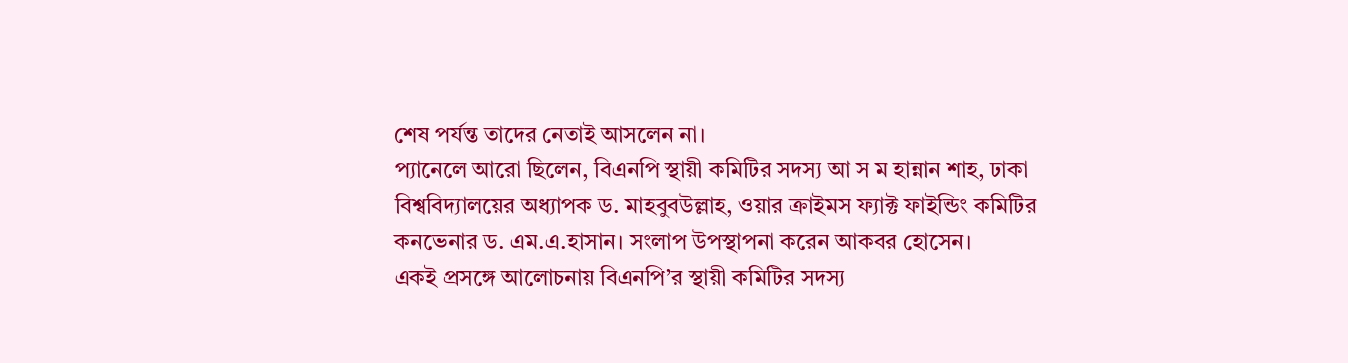শেষ পর্যন্ত তাদের নেতাই আসলেন না।
প্যানেলে আরো ছিলেন, বিএনপি স্থায়ী কমিটির সদস্য আ স ম হান্নান শাহ, ঢাকা বিশ্ববিদ্যালয়ের অধ্যাপক ড. মাহবুবউল্লাহ, ওয়ার ক্রাইমস ফ্যাক্ট ফাইন্ডিং কমিটির কনভেনার ড. এম.এ.হাসান। সংলাপ উপস্থাপনা করেন আকবর হোসেন।
একই প্রসঙ্গে আলোচনায় বিএনপি’র স্থায়ী কমিটির সদস্য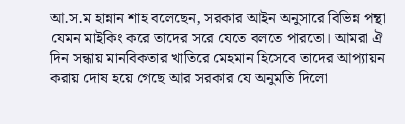আ.স.ম হান্নান শাহ বলেছেন, সরকার আইন অনুসারে বিভিন্ন পন্থা যেমন মাইকিং করে তাদের সরে যেতে বলতে পারতো। আমরা ঐ দিন সন্ধায় মানবিকতার খাতিরে মেহমান হিসেবে তাদের আপ্যায়ন করায় দোষ হয়ে গেছে আর সরকার যে অনুমতি দিলো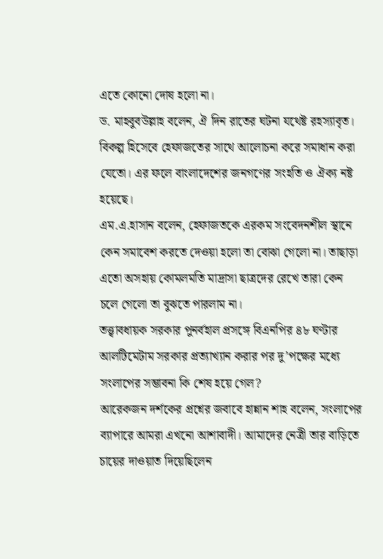এতে কোনো দোষ হলো না।
ড. মাহবুবউল্লাহ বলেন, ঐ দিন রাতের ঘটনা যথেষ্ট রহস্যাবৃত। বিকল্প হিসেবে হেফাজতের সাথে আলোচনা করে সমাধান করা যেতো। এর ফলে বাংলাদেশের জনগণের সংহতি ও ঐক্য নষ্ট হয়েছে।
এম.এ.হাসান বলেন, হেফাজতকে এরকম সংবেদনশীল স্থানে কেন সমাবেশ করতে দেওয়া হলো তা বোঝা গেলো না। তাছাড়া এতো অসহায় কোমলমতি মাদ্রাসা ছাত্রদের রেখে তারা কেন চলে গেলো তা বুঝতে পারলাম না।
তত্ত্বাবধায়ক সরকার পুনর্বহাল প্রসঙ্গে বিএনপির ৪৮ ঘণ্টার আলটিমেটাম সরকার প্রত্যাখ্যান করার পর দু’পক্ষের মধ্যে সংলাপের সম্ভাবনা কি শেষ হয়ে গেল?
আরেকজন দর্শকের প্রশ্নের জবাবে হান্নান শাহ বলেন, সংলাপের ব্যাপারে আমরা এখনো আশাবাদী। আমাদের নেত্রী তার বাড়িতে চায়ের দাওয়াত দিয়েছিলেন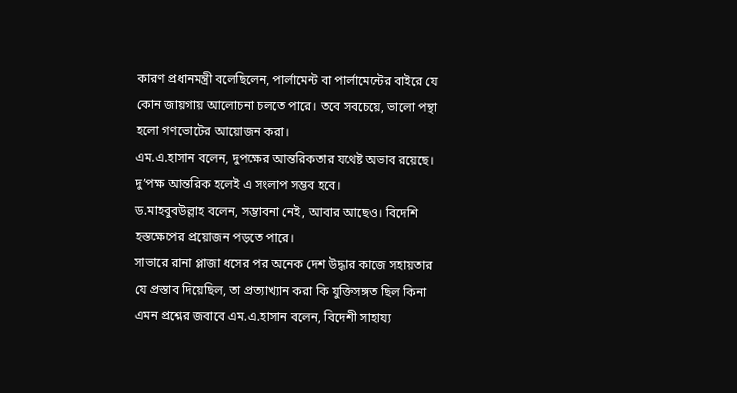কারণ প্রধানমন্ত্রী বলেছিলেন, পার্লামেন্ট বা পার্লামেন্টের বাইরে যে কোন জায়গায় আলোচনা চলতে পারে। তবে সবচেয়ে, ভালো পন্থা হলো গণভোটের আয়োজন করা।
এম.এ.হাসান বলেন, দুপক্ষের আন্তরিকতার যথেষ্ট অভাব রয়েছে। দু’পক্ষ আন্তরিক হলেই এ সংলাপ সম্ভব হবে।
ড.মাহবুবউল্লাহ বলেন, সম্ভাবনা নেই, আবার আছেও। বিদেশি হস্তক্ষেপের প্রয়োজন পড়তে পারে।
সাভারে রানা প্লাজা ধসের পর অনেক দেশ উদ্ধার কাজে সহায়তার যে প্রস্তাব দিয়েছিল, তা প্রত্যাখ্যান করা কি যুক্তিসঙ্গত ছিল কিনা এমন প্রশ্নের জবাবে এম.এ.হাসান বলেন, বিদেশী সাহায্য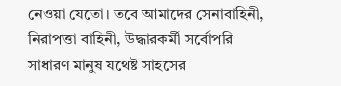নেওয়া যেতো। তবে আমাদের সেনাবাহিনী, নিরাপত্তা বাহিনী, উদ্ধারকর্মী সর্বোপরি সাধারণ মানুষ যথেষ্ট সাহসের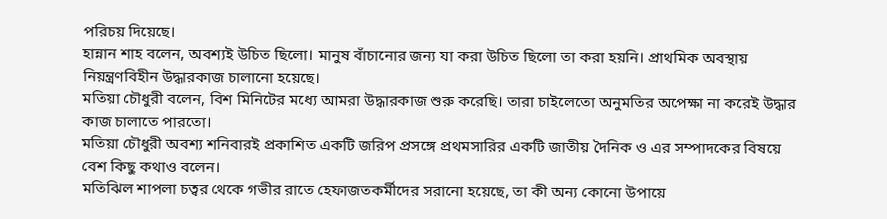পরিচয় দিয়েছে।
হান্নান শাহ বলেন, অবশ্যই উচিত ছিলো। মানুষ বাঁচানোর জন্য যা করা উচিত ছিলো তা করা হয়নি। প্রাথমিক অবস্থায় নিয়ন্ত্রণবিহীন উদ্ধারকাজ চালানো হয়েছে।
মতিয়া চৌধুরী বলেন, বিশ মিনিটের মধ্যে আমরা উদ্ধারকাজ শুরু করেছি। তারা চাইলেতো অনুমতির অপেক্ষা না করেই উদ্ধার কাজ চালাতে পারতো।
মতিয়া চৌধুরী অবশ্য শনিবারই প্রকাশিত একটি জরিপ প্রসঙ্গে প্রথমসারির একটি জাতীয় দৈনিক ও এর সম্পাদকের বিষয়ে বেশ কিছু কথাও বলেন।
মতিঝিল শাপলা চত্বর থেকে গভীর রাতে হেফাজতকর্মীদের সরানো হয়েছে, তা কী অন্য কোনো উপায়ে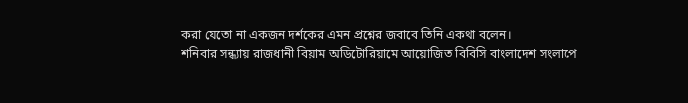করা যেতো না একজন দর্শকের এমন প্রশ্নের জবাবে তিনি একথা বলেন।
শনিবার সন্ধ্যায় রাজধানী বিয়াম অডিটোরিয়ামে আয়োজিত বিবিসি বাংলাদেশ সংলাপে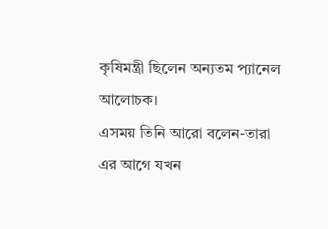কৃষিমন্ত্রী ছিলেন অন্যতম প্যানেল আলোচক।
এসময় তিনি আরো বলেন-তারা এর আগে যখন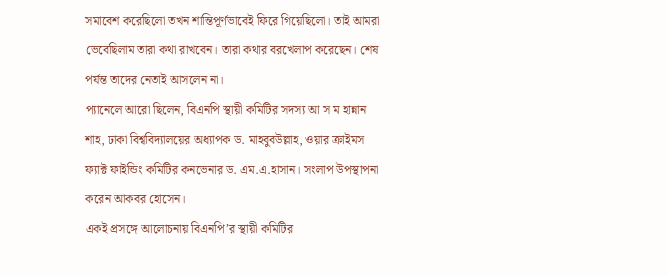সমাবেশ করেছিলো তখন শান্তিপূর্ণভাবেই ফিরে গিয়েছিলো। তাই আমরা ভেবেছিলাম তারা কথা রাখবেন। তারা কথার বরখেলাপ করেছেন। শেষ পর্যন্ত তাদের নেতাই আসলেন না।
প্যানেলে আরো ছিলেন, বিএনপি স্থায়ী কমিটির সদস্য আ স ম হান্নান শাহ, ঢাকা বিশ্ববিদ্যালয়ের অধ্যাপক ড. মাহবুবউল্লাহ, ওয়ার ক্রাইমস ফ্যাক্ট ফাইন্ডিং কমিটির কনভেনার ড. এম.এ.হাসান। সংলাপ উপস্থাপনা করেন আকবর হোসেন।
একই প্রসঙ্গে আলোচনায় বিএনপি’র স্থায়ী কমিটির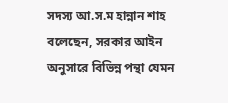সদস্য আ.স.ম হান্নান শাহ বলেছেন, সরকার আইন অনুসারে বিভিন্ন পন্থা যেমন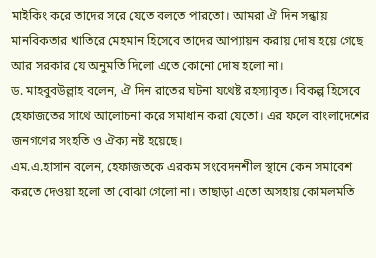মাইকিং করে তাদের সরে যেতে বলতে পারতো। আমরা ঐ দিন সন্ধায় মানবিকতার খাতিরে মেহমান হিসেবে তাদের আপ্যায়ন করায় দোষ হয়ে গেছে আর সরকার যে অনুমতি দিলো এতে কোনো দোষ হলো না।
ড. মাহবুবউল্লাহ বলেন, ঐ দিন রাতের ঘটনা যথেষ্ট রহস্যাবৃত। বিকল্প হিসেবে হেফাজতের সাথে আলোচনা করে সমাধান করা যেতো। এর ফলে বাংলাদেশের জনগণের সংহতি ও ঐক্য নষ্ট হয়েছে।
এম.এ.হাসান বলেন, হেফাজতকে এরকম সংবেদনশীল স্থানে কেন সমাবেশ করতে দেওয়া হলো তা বোঝা গেলো না। তাছাড়া এতো অসহায় কোমলমতি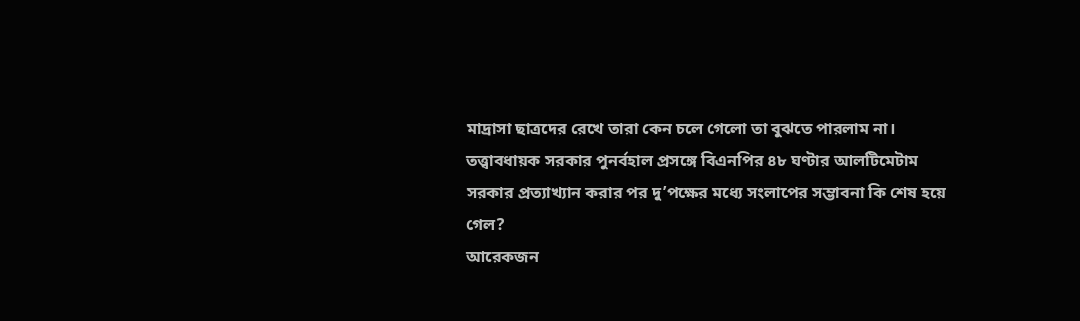মাদ্রাসা ছাত্রদের রেখে তারা কেন চলে গেলো তা বুঝতে পারলাম না।
তত্ত্বাবধায়ক সরকার পুনর্বহাল প্রসঙ্গে বিএনপির ৪৮ ঘণ্টার আলটিমেটাম সরকার প্রত্যাখ্যান করার পর দু’পক্ষের মধ্যে সংলাপের সম্ভাবনা কি শেষ হয়ে গেল?
আরেকজন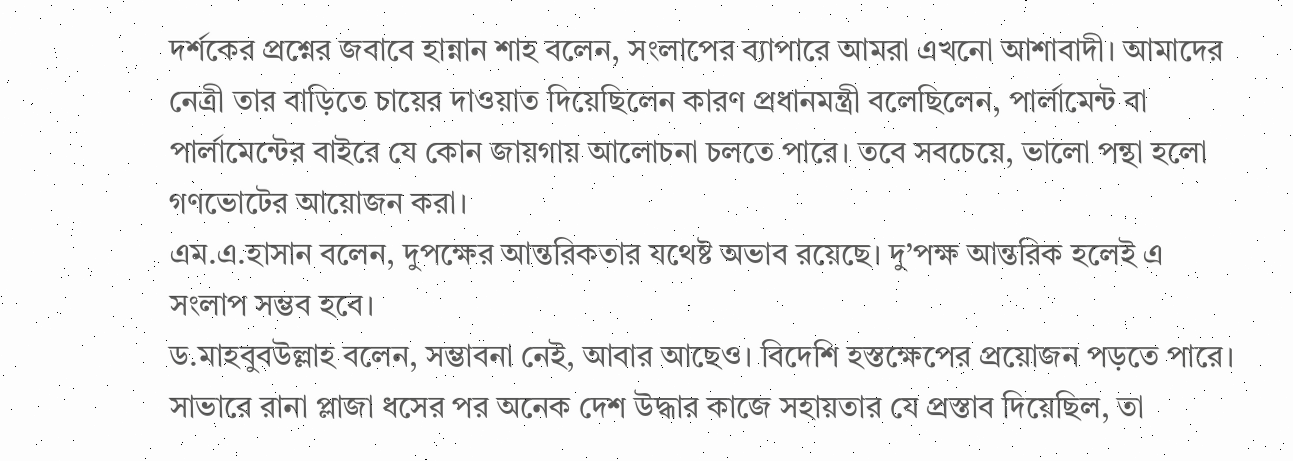দর্শকের প্রশ্নের জবাবে হান্নান শাহ বলেন, সংলাপের ব্যাপারে আমরা এখনো আশাবাদী। আমাদের নেত্রী তার বাড়িতে চায়ের দাওয়াত দিয়েছিলেন কারণ প্রধানমন্ত্রী বলেছিলেন, পার্লামেন্ট বা পার্লামেন্টের বাইরে যে কোন জায়গায় আলোচনা চলতে পারে। তবে সবচেয়ে, ভালো পন্থা হলো গণভোটের আয়োজন করা।
এম.এ.হাসান বলেন, দুপক্ষের আন্তরিকতার যথেষ্ট অভাব রয়েছে। দু’পক্ষ আন্তরিক হলেই এ সংলাপ সম্ভব হবে।
ড.মাহবুবউল্লাহ বলেন, সম্ভাবনা নেই, আবার আছেও। বিদেশি হস্তক্ষেপের প্রয়োজন পড়তে পারে।
সাভারে রানা প্লাজা ধসের পর অনেক দেশ উদ্ধার কাজে সহায়তার যে প্রস্তাব দিয়েছিল, তা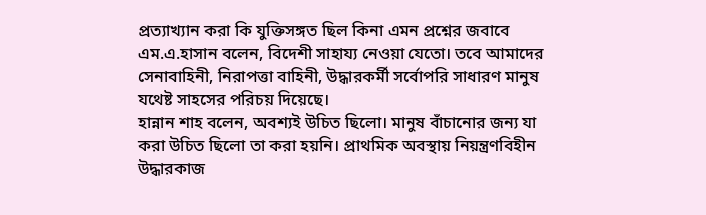প্রত্যাখ্যান করা কি যুক্তিসঙ্গত ছিল কিনা এমন প্রশ্নের জবাবে এম.এ.হাসান বলেন, বিদেশী সাহায্য নেওয়া যেতো। তবে আমাদের সেনাবাহিনী, নিরাপত্তা বাহিনী, উদ্ধারকর্মী সর্বোপরি সাধারণ মানুষ যথেষ্ট সাহসের পরিচয় দিয়েছে।
হান্নান শাহ বলেন, অবশ্যই উচিত ছিলো। মানুষ বাঁচানোর জন্য যা করা উচিত ছিলো তা করা হয়নি। প্রাথমিক অবস্থায় নিয়ন্ত্রণবিহীন উদ্ধারকাজ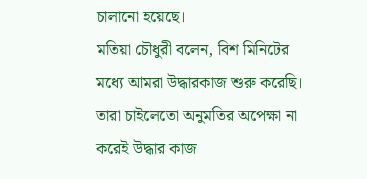চালানো হয়েছে।
মতিয়া চৌধুরী বলেন, বিশ মিনিটের মধ্যে আমরা উদ্ধারকাজ শুরু করেছি। তারা চাইলেতো অনুমতির অপেক্ষা না করেই উদ্ধার কাজ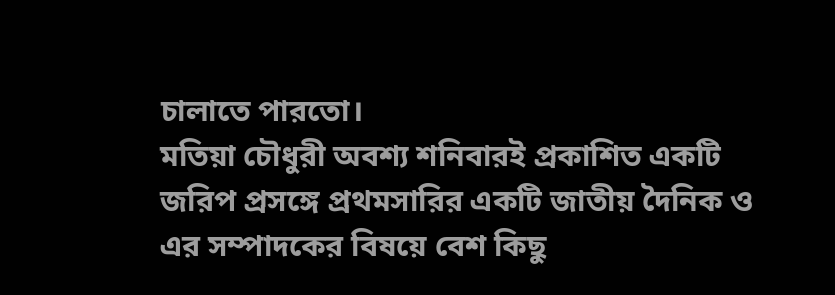চালাতে পারতো।
মতিয়া চৌধুরী অবশ্য শনিবারই প্রকাশিত একটি জরিপ প্রসঙ্গে প্রথমসারির একটি জাতীয় দৈনিক ও এর সম্পাদকের বিষয়ে বেশ কিছু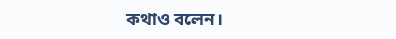কথাও বলেন।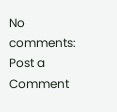No comments:
Post a Comment